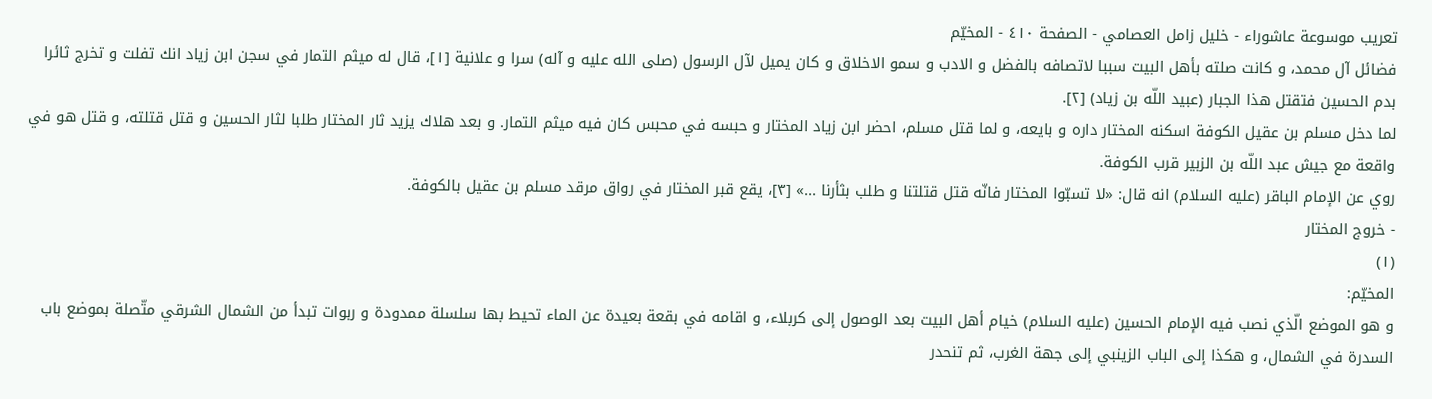تعريب موسوعة عاشوراء - خليل زامل العصامي - الصفحة ٤١٠ - المخيّم
فضائل آل محمد، و كانت صلته بأهل البيت سببا لاتصافه بالفضل و الادب و سمو الاخلاق و كان يميل لآل الرسول (صلى الله عليه و آله) سرا و علانية [١]، قال له ميثم التمار في سجن ابن زياد انك تفلت و تخرج ثائرا بدم الحسين فتقتل هذا الجبار (عبيد اللّه بن زياد) [٢].
لما دخل مسلم بن عقيل الكوفة اسكنه المختار داره و بايعه، و لما قتل مسلم، احضر ابن زياد المختار و حبسه في محبس كان فيه ميثم التمار. و بعد هلاك يزيد ثار المختار طلبا لثار الحسين و قتل قتلته، و قتل هو في واقعة مع جيش عبد اللّه بن الزبير قرب الكوفة.
روي عن الإمام الباقر (عليه السلام) انه قال: «لا تسبّوا المختار فانّه قتل قتلتنا و طلب بثأرنا ...» [٣]، يقع قبر المختار في رواق مرقد مسلم بن عقيل بالكوفة.
- خروج المختار
(١)
المخيّم:
و هو الموضع الّذي نصب فيه الإمام الحسين (عليه السلام) خيام أهل البيت بعد الوصول إلى كربلاء، و اقامه في بقعة بعيدة عن الماء تحيط بها سلسلة ممدودة و ربوات تبدأ من الشمال الشرقي متّصلة بموضع باب السدرة في الشمال، و هكذا إلى الباب الزينبي إلى جهة الغرب، ثم تنحدر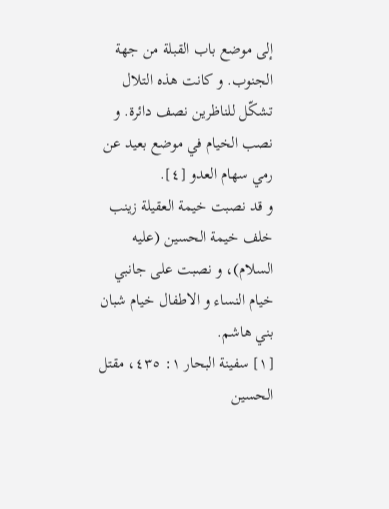إلى موضع باب القبلة من جهة الجنوب. و كانت هذه التلال تشكّل للناظرين نصف دائرة. و نصب الخيام في موضع بعيد عن رمي سهام العدو [٤].
و قد نصبت خيمة العقيلة زينب خلف خيمة الحسين (عليه السلام)، و نصبت على جانبي خيام النساء و الاطفال خيام شبان بني هاشم.
[١] سفينة البحار ١: ٤٣٥، مقتل الحسين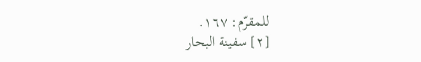للمقرّم: ١٦٧.
[٢] سفينة البحار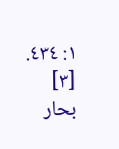١: ٤٣٤.
[٣] بحار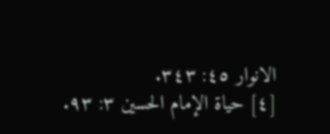الانوار ٤٥: ٣٤٣.
[٤] حياة الإمام الحسين ٣: ٩٣.